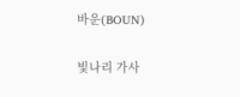바운(BOUN)

빛나리 가사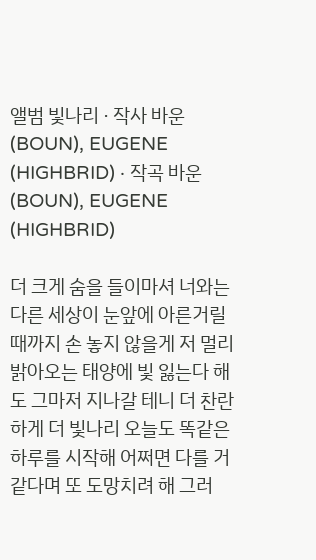앨범 빛나리 · 작사 바운(BOUN), EUGENE (HIGHBRID) · 작곡 바운(BOUN), EUGENE (HIGHBRID)

더 크게 숨을 들이마셔 너와는 다른 세상이 눈앞에 아른거릴 때까지 손 놓지 않을게 저 멀리 밝아오는 태양에 빛 잃는다 해도 그마저 지나갈 테니 더 찬란하게 더 빛나리 오늘도 똑같은 하루를 시작해 어쩌면 다를 거 같다며 또 도망치려 해 그러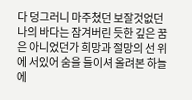다 덩그러니 마주쳤던 보잘것없던 나의 바다는 잠겨버린 듯한 깊은 꿈은 아니었던가 희망과 절망의 선 위에 서있어 숨을 들이셔 올려본 하늘에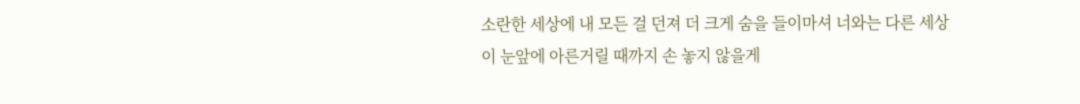소란한 세상에 내 모든 걸 던져 더 크게 숨을 들이마셔 너와는 다른 세상이 눈앞에 아른거릴 때까지 손 놓지 않을게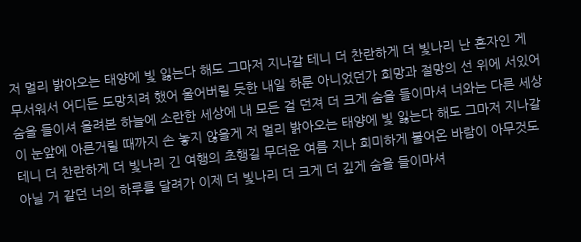저 멀리 밝아오는 태양에 빛 잃는다 해도 그마저 지나갈 테니 더 찬란하게 더 빛나리 난 혼자인 게 무서워서 어디든 도망치려 했어 울어버릴 듯한 내일 하룬 아니었던가 희망과 절망의 선 위에 서있어 숨을 들이셔 올려본 하늘에 소란한 세상에 내 모든 걸 던져 더 크게 숨을 들이마셔 너와는 다른 세상이 눈앞에 아른거릴 때까지 손 놓지 않을게 저 멀리 밝아오는 태양에 빛 잃는다 해도 그마저 지나갈 테니 더 찬란하게 더 빛나리 긴 여행의 초행길 무더운 여름 지나 희미하게 불어온 바람이 아무것도 아닐 거 같던 너의 하루를 달려가 이제 더 빛나리 더 크게 더 깊게 숨을 들이마셔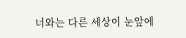너와는 다른 세상이 눈앞에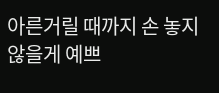아른거릴 때까지 손 놓지 않을게 예쁘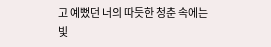고 예뻤던 너의 따듯한 청춘 속에는 빛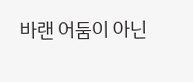바랜 어둠이 아닌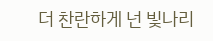더 찬란하게 넌 빛나리